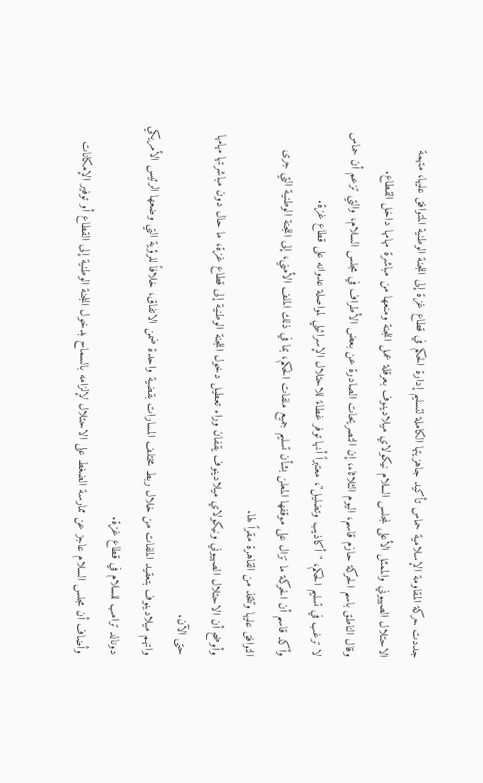جددت حركة المقاومة الإسلامية حماس تأكيد جاهزيتها الكاملة لتسليم إدارة الحكم في قطاع غزة إلى اللجنة الوطنية المتوافق عليها، متهمة الاحتلال الصهيوني والممثل الأعلى لمجلس السلام نيكولاي ميلادينوف بعرقلة عمل اللجنة ومنعها من مباشرة مهامها داخل القطاع.
وقال الناطق باسم الحركة حازم قاسم، اليوم الثلاثاء، إن التصريحات الصادرة عن بعض الأطراف في مجلس السلام، والتي تزعم أن حماس لا ترغب في تسليم الحكم، "أكاذيب وتضليل"، معتبراً أنها توفر غطاءً للاحتلال الإسرائيلي لمواصلة عدوانه على قطاع غزة.
وأكد قاسم أن الحركة ما تزال على موقفها المعلن بشأن تسليم جميع ملفات الحكم، بما في ذلك الملف الأمني، إلى اللجنة الوطنية التي جرى التوافق عليها وتتخذ من القاهرة مقراً لها.
وأوضح أن الاحتلال الصهيوني ونيكولاي ميلادينوف يقفان وراء تعطيل دخول اللجنة الوطنية إلى قطاع غزة، ما حال دون مباشرتها مهامها حتى الآن.
واتهم ميلادينوف بتعقيد الملفات من خلال ربط مختلف المسارات بقضية واحدة ضمن الاتفاق، خلافاً للرؤية التي وضعها الرئيس الأمريكي دونالد ترامب للسلام في قطاع غزة.
وأضاف أن مجلس السلام عاجز عن ممارسة الضغط على الاحتلال لإلزامه بالسماح بدخول اللجنة الوطنية إلى القطاع أو توفير الإمكانات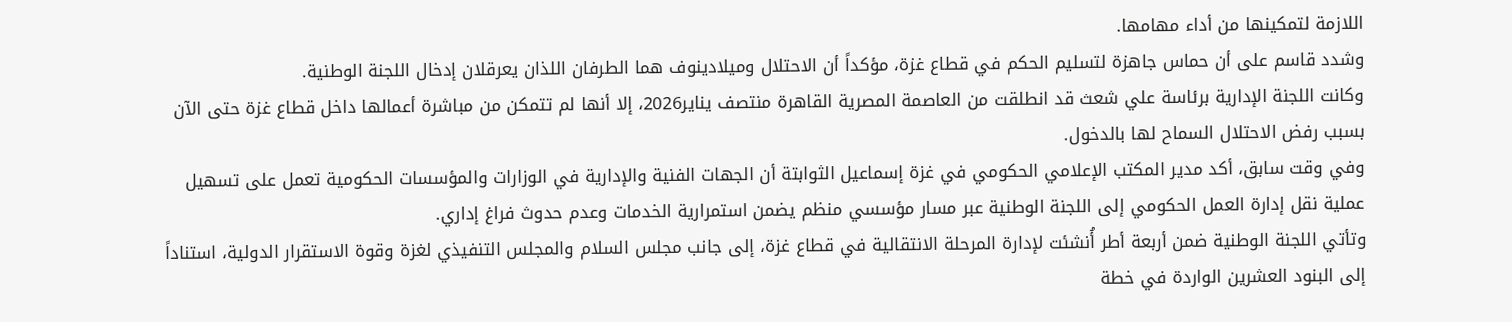اللازمة لتمكينها من أداء مهامها.
وشدد قاسم على أن حماس جاهزة لتسليم الحكم في قطاع غزة، مؤكداً أن الاحتلال وميلادينوف هما الطرفان اللذان يعرقلان إدخال اللجنة الوطنية.
وكانت اللجنة الإدارية برئاسة علي شعث قد انطلقت من العاصمة المصرية القاهرة منتصف يناير2026، إلا أنها لم تتمكن من مباشرة أعمالها داخل قطاع غزة حتى الآن بسبب رفض الاحتلال السماح لها بالدخول.
وفي وقت سابق، أكد مدير المكتب الإعلامي الحكومي في غزة إسماعيل الثوابتة أن الجهات الفنية والإدارية في الوزارات والمؤسسات الحكومية تعمل على تسهيل عملية نقل إدارة العمل الحكومي إلى اللجنة الوطنية عبر مسار مؤسسي منظم يضمن استمرارية الخدمات وعدم حدوث فراغ إداري.
وتأتي اللجنة الوطنية ضمن أربعة أطر أُنشئت لإدارة المرحلة الانتقالية في قطاع غزة، إلى جانب مجلس السلام والمجلس التنفيذي لغزة وقوة الاستقرار الدولية، استناداً إلى البنود العشرين الواردة في خطة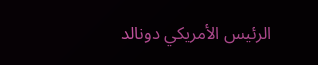الرئيس الأمريكي دونالد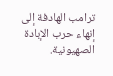ترامب الهادفة إلى إنهاء حرب الإبادة الصهيونية.